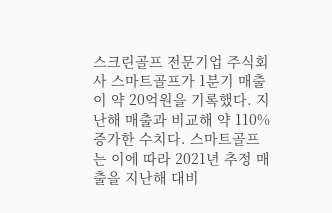스크린골프 전문기업 주식회사 스마트골프가 1분기 매출이 약 20억원을 기록했다. 지난해 매출과 비교해 약 110% 증가한 수치다. 스마트골프는 이에 따라 2021년 추정 매출을 지난해 대비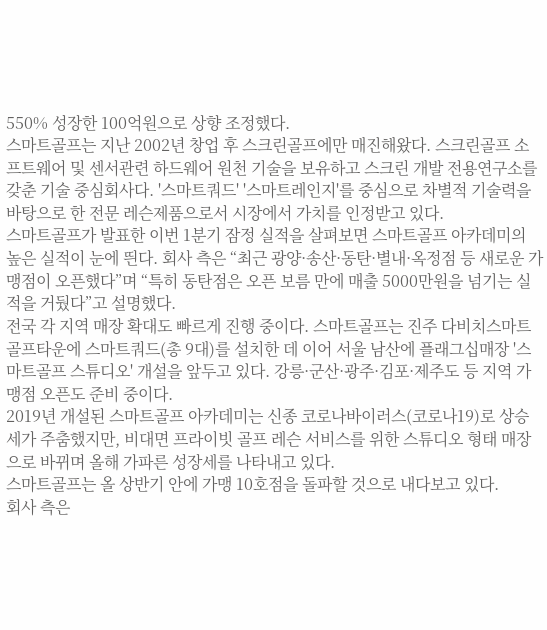550% 성장한 100억원으로 상향 조정했다.
스마트골프는 지난 2002년 창업 후 스크린골프에만 매진해왔다. 스크린골프 소프트웨어 및 센서관련 하드웨어 원천 기술을 보유하고 스크린 개발 전용연구소를 갖춘 기술 중심회사다. '스마트쿼드' '스마트레인지'를 중심으로 차별적 기술력을 바탕으로 한 전문 레슨제품으로서 시장에서 가치를 인정받고 있다.
스마트골프가 발표한 이번 1분기 잠정 실적을 살펴보면 스마트골프 아카데미의 높은 실적이 눈에 띈다. 회사 측은 “최근 광양·송산·동탄·별내·옥정점 등 새로운 가맹점이 오픈했다”며 “특히 동탄점은 오픈 보름 만에 매출 5000만원을 넘기는 실적을 거뒀다”고 설명했다.
전국 각 지역 매장 확대도 빠르게 진행 중이다. 스마트골프는 진주 다비치스마트 골프타운에 스마트쿼드(총 9대)를 설치한 데 이어 서울 남산에 플래그십매장 '스마트골프 스튜디오' 개설을 앞두고 있다. 강릉·군산·광주·김포·제주도 등 지역 가맹점 오픈도 준비 중이다.
2019년 개설된 스마트골프 아카데미는 신종 코로나바이러스(코로나19)로 상승세가 주춤했지만, 비대면 프라이빗 골프 레슨 서비스를 위한 스튜디오 형태 매장으로 바뀌며 올해 가파른 성장세를 나타내고 있다.
스마트골프는 올 상반기 안에 가맹 10호점을 돌파할 것으로 내다보고 있다.
회사 측은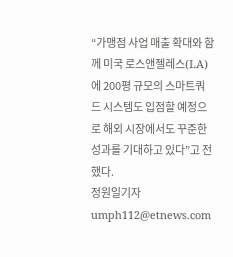“가맹점 사업 매출 확대와 함께 미국 로스앤젤레스(LA)에 200평 규모의 스마트쿼드 시스템도 입점할 예정으로 해외 시장에서도 꾸준한 성과를 기대하고 있다”고 전했다.
정원일기자 umph112@etnews.com